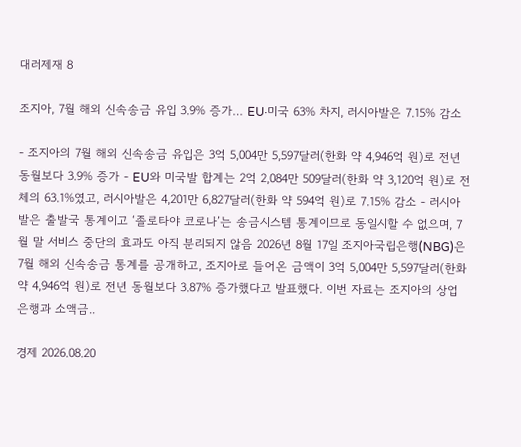대러제재 8

조지아, 7월 해외 신속송금 유입 3.9% 증가… EU·미국 63% 차지, 러시아발은 7.15% 감소

- 조지아의 7월 해외 신속송금 유입은 3억 5,004만 5,597달러(한화 약 4,946억 원)로 전년 동월보다 3.9% 증가 - EU와 미국발 합계는 2억 2,084만 509달러(한화 약 3,120억 원)로 전체의 63.1%였고, 러시아발은 4,201만 6,827달러(한화 약 594억 원)로 7.15% 감소 - 러시아발은 출발국 통계이고 ‘졸로타야 코로나’는 송금시스템 통계이므로 동일시할 수 없으며, 7월 말 서비스 중단의 효과도 아직 분리되지 않음 2026년 8월 17일 조지아국립은행(NBG)은 7월 해외 신속송금 통계를 공개하고, 조지아로 들어온 금액이 3억 5,004만 5,597달러(한화 약 4,946억 원)로 전년 동월보다 3.87% 증가했다고 발표했다. 이번 자료는 조지아의 상업은행과 소액금..

경제 2026.08.20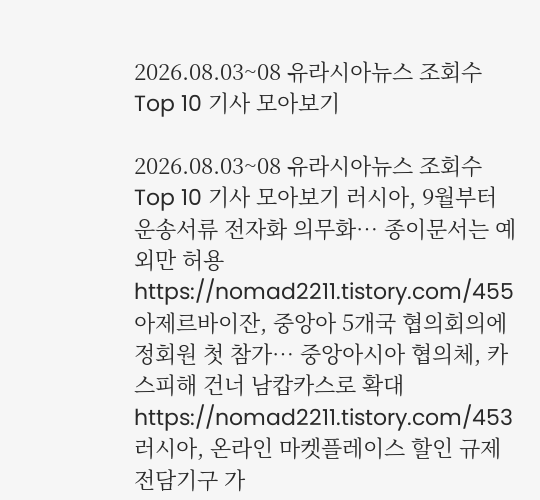2026.08.03~08 유라시아뉴스 조회수 Top 10 기사 모아보기

2026.08.03~08 유라시아뉴스 조회수 Top 10 기사 모아보기 러시아, 9월부터 운송서류 전자화 의무화… 종이문서는 예외만 허용https://nomad2211.tistory.com/455 아제르바이잔, 중앙아 5개국 협의회의에 정회원 첫 참가… 중앙아시아 협의체, 카스피해 건너 남캅카스로 확대https://nomad2211.tistory.com/453 러시아, 온라인 마켓플레이스 할인 규제 전담기구 가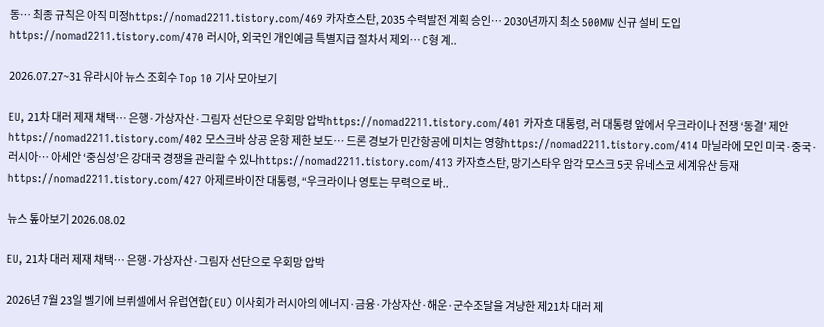동… 최종 규칙은 아직 미정https://nomad2211.tistory.com/469 카자흐스탄, 2035 수력발전 계획 승인… 2030년까지 최소 500MW 신규 설비 도입https://nomad2211.tistory.com/470 러시아, 외국인 개인예금 특별지급 절차서 제외… C형 계..

2026.07.27~31 유라시아 뉴스 조회수 Top 10 기사 모아보기

EU, 21차 대러 제재 채택… 은행·가상자산·그림자 선단으로 우회망 압박https://nomad2211.tistory.com/401 카자흐 대통령, 러 대통령 앞에서 우크라이나 전쟁 ‘동결’ 제안https://nomad2211.tistory.com/402 모스크바 상공 운항 제한 보도… 드론 경보가 민간항공에 미치는 영향https://nomad2211.tistory.com/414 마닐라에 모인 미국·중국·러시아… 아세안 ‘중심성’은 강대국 경쟁을 관리할 수 있나https://nomad2211.tistory.com/413 카자흐스탄, 망기스타우 암각 모스크 5곳 유네스코 세계유산 등재https://nomad2211.tistory.com/427 아제르바이잔 대통령, “우크라이나 영토는 무력으로 바..

뉴스 톺아보기 2026.08.02

EU, 21차 대러 제재 채택… 은행·가상자산·그림자 선단으로 우회망 압박

2026년 7월 23일 벨기에 브뤼셀에서 유럽연합(EU) 이사회가 러시아의 에너지·금융·가상자산·해운·군수조달을 겨냥한 제21차 대러 제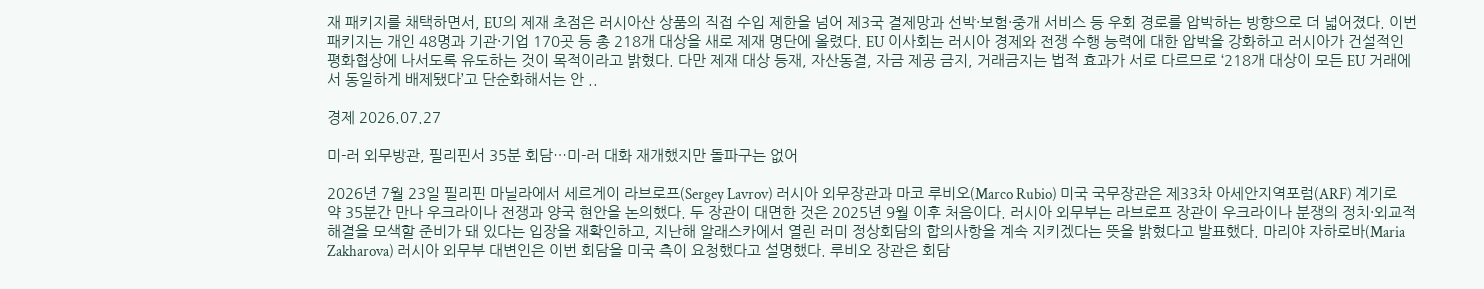재 패키지를 채택하면서, EU의 제재 초점은 러시아산 상품의 직접 수입 제한을 넘어 제3국 결제망과 선박·보험·중개 서비스 등 우회 경로를 압박하는 방향으로 더 넓어졌다. 이번 패키지는 개인 48명과 기관·기업 170곳 등 총 218개 대상을 새로 제재 명단에 올렸다. EU 이사회는 러시아 경제와 전쟁 수행 능력에 대한 압박을 강화하고 러시아가 건설적인 평화협상에 나서도록 유도하는 것이 목적이라고 밝혔다. 다만 제재 대상 등재, 자산동결, 자금 제공 금지, 거래금지는 법적 효과가 서로 다르므로 ‘218개 대상이 모든 EU 거래에서 동일하게 배제됐다’고 단순화해서는 안 ..

경제 2026.07.27

미-러 외무방관, 필리핀서 35분 회담…미-러 대화 재개했지만 돌파구는 없어

2026년 7월 23일 필리핀 마닐라에서 세르게이 라브로프(Sergey Lavrov) 러시아 외무장관과 마코 루비오(Marco Rubio) 미국 국무장관은 제33차 아세안지역포럼(ARF) 계기로 약 35분간 만나 우크라이나 전쟁과 양국 현안을 논의했다. 두 장관이 대면한 것은 2025년 9월 이후 처음이다. 러시아 외무부는 라브로프 장관이 우크라이나 분쟁의 정치·외교적 해결을 모색할 준비가 돼 있다는 입장을 재확인하고, 지난해 알래스카에서 열린 러미 정상회담의 합의사항을 계속 지키겠다는 뜻을 밝혔다고 발표했다. 마리야 자하로바(Maria Zakharova) 러시아 외무부 대변인은 이번 회담을 미국 측이 요청했다고 설명했다. 루비오 장관은 회담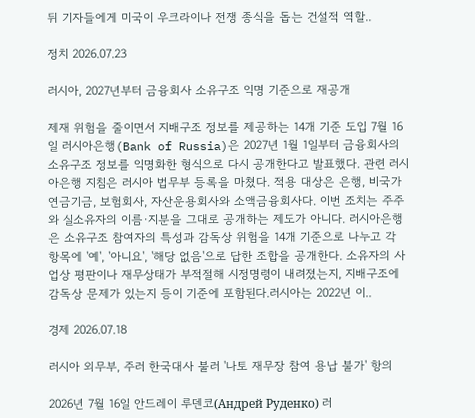뒤 기자들에게 미국이 우크라이나 전쟁 종식을 돕는 건설적 역할..

정치 2026.07.23

러시아, 2027년부터 금융회사 소유구조 익명 기준으로 재공개

제재 위험을 줄이면서 지배구조 정보를 제공하는 14개 기준 도입 7월 16일 러시아은행(Bank of Russia)은 2027년 1월 1일부터 금융회사의 소유구조 정보를 익명화한 형식으로 다시 공개한다고 발표했다. 관련 러시아은행 지침은 러시아 법무부 등록을 마쳤다. 적용 대상은 은행, 비국가연금기금, 보험회사, 자산운용회사와 소액금융회사다. 이번 조치는 주주와 실소유자의 이름·지분을 그대로 공개하는 제도가 아니다. 러시아은행은 소유구조 참여자의 특성과 감독상 위험을 14개 기준으로 나누고 각 항목에 '예', '아니요', '해당 없음'으로 답한 조합을 공개한다. 소유자의 사업상 평판이나 재무상태가 부적절해 시정명령이 내려졌는지, 지배구조에 감독상 문제가 있는지 등이 기준에 포함된다.러시아는 2022년 이..

경제 2026.07.18

러시아 외무부, 주러 한국대사 불러 '나토 재무장 참여 용납 불가' 항의

2026년 7월 16일 안드레이 루덴코(Андрей Руденко) 러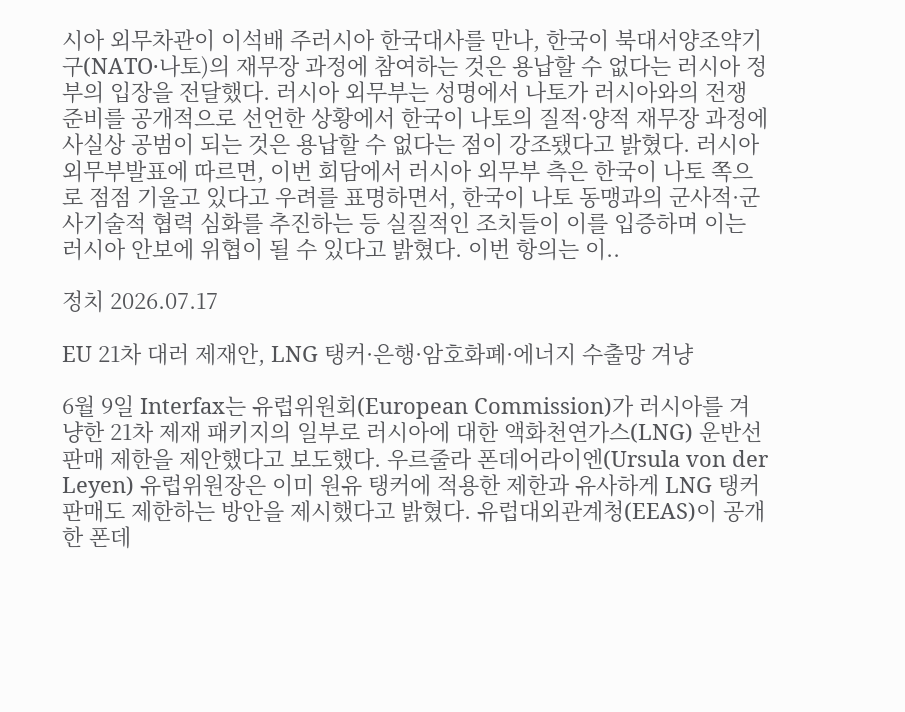시아 외무차관이 이석배 주러시아 한국대사를 만나, 한국이 북대서양조약기구(NATO·나토)의 재무장 과정에 참여하는 것은 용납할 수 없다는 러시아 정부의 입장을 전달했다. 러시아 외무부는 성명에서 나토가 러시아와의 전쟁 준비를 공개적으로 선언한 상황에서 한국이 나토의 질적·양적 재무장 과정에 사실상 공범이 되는 것은 용납할 수 없다는 점이 강조됐다고 밝혔다. 러시아 외무부발표에 따르면, 이번 회담에서 러시아 외무부 측은 한국이 나토 쪽으로 점점 기울고 있다고 우려를 표명하면서, 한국이 나토 동맹과의 군사적·군사기술적 협력 심화를 추진하는 등 실질적인 조치들이 이를 입증하며 이는 러시아 안보에 위협이 될 수 있다고 밝혔다. 이번 항의는 이..

정치 2026.07.17

EU 21차 대러 제재안, LNG 탱커·은행·암호화폐·에너지 수출망 겨냥

6월 9일 Interfax는 유럽위원회(European Commission)가 러시아를 겨냥한 21차 제재 패키지의 일부로 러시아에 대한 액화천연가스(LNG) 운반선 판매 제한을 제안했다고 보도했다. 우르줄라 폰데어라이엔(Ursula von der Leyen) 유럽위원장은 이미 원유 탱커에 적용한 제한과 유사하게 LNG 탱커 판매도 제한하는 방안을 제시했다고 밝혔다. 유럽대외관계청(EEAS)이 공개한 폰데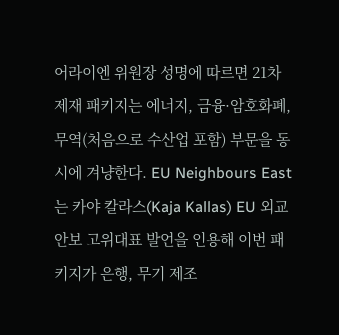어라이엔 위원장 성명에 따르면 21차 제재 패키지는 에너지, 금융·암호화폐, 무역(처음으로 수산업 포함) 부문을 동시에 겨냥한다. EU Neighbours East는 카야 칼라스(Kaja Kallas) EU 외교안보 고위대표 발언을 인용해 이번 패키지가 은행, 무기 제조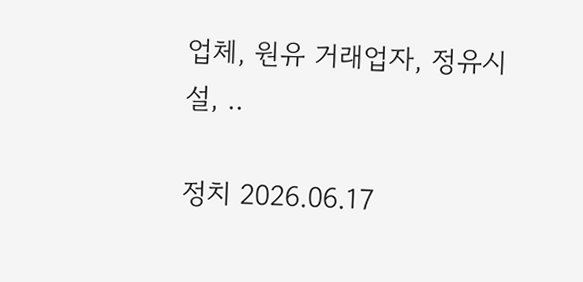업체, 원유 거래업자, 정유시설, ..

정치 2026.06.17